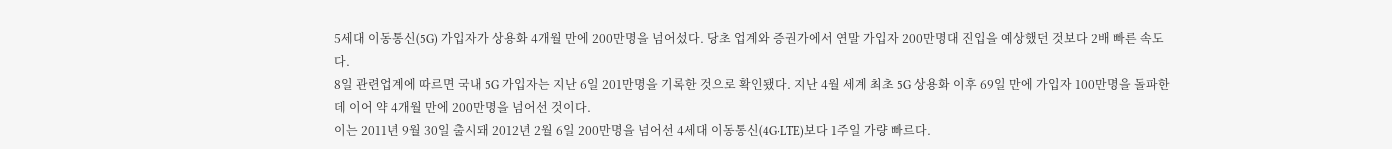5세대 이동통신(5G) 가입자가 상용화 4개월 만에 200만명을 넘어섰다. 당초 업계와 증권가에서 연말 가입자 200만명대 진입을 예상했던 것보다 2배 빠른 속도다.
8일 관련업계에 따르면 국내 5G 가입자는 지난 6일 201만명을 기록한 것으로 확인됐다. 지난 4월 세계 최초 5G 상용화 이후 69일 만에 가입자 100만명을 돌파한 데 이어 약 4개월 만에 200만명을 넘어선 것이다.
이는 2011년 9월 30일 출시돼 2012년 2월 6일 200만명을 넘어선 4세대 이동통신(4G·LTE)보다 1주일 가량 빠르다.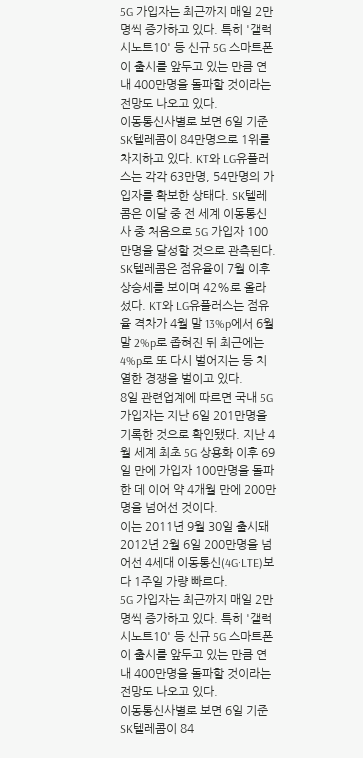5G 가입자는 최근까지 매일 2만명씩 증가하고 있다. 특히 '갤럭시노트10' 등 신규 5G 스마트폰이 출시를 앞두고 있는 만큼 연내 400만명을 돌파할 것이라는 전망도 나오고 있다.
이동통신사별로 보면 6일 기준 SK텔레콤이 84만명으로 1위를 차지하고 있다. KT와 LG유플러스는 각각 63만명, 54만명의 가입자를 확보한 상태다. SK텔레콤은 이달 중 전 세계 이동통신사 중 처음으로 5G 가입자 100만명을 달성할 것으로 관측된다.
SK텔레콤은 점유율이 7월 이후 상승세를 보이며 42%로 올라섰다. KT와 LG유플러스는 점유율 격차가 4월 말 13%p에서 6월 말 2%p로 좁혀진 뒤 최근에는 4%p로 또 다시 벌어지는 등 치열한 경쟁을 벌이고 있다.
8일 관련업계에 따르면 국내 5G 가입자는 지난 6일 201만명을 기록한 것으로 확인됐다. 지난 4월 세계 최초 5G 상용화 이후 69일 만에 가입자 100만명을 돌파한 데 이어 약 4개월 만에 200만명을 넘어선 것이다.
이는 2011년 9월 30일 출시돼 2012년 2월 6일 200만명을 넘어선 4세대 이동통신(4G·LTE)보다 1주일 가량 빠르다.
5G 가입자는 최근까지 매일 2만명씩 증가하고 있다. 특히 '갤럭시노트10' 등 신규 5G 스마트폰이 출시를 앞두고 있는 만큼 연내 400만명을 돌파할 것이라는 전망도 나오고 있다.
이동통신사별로 보면 6일 기준 SK텔레콤이 84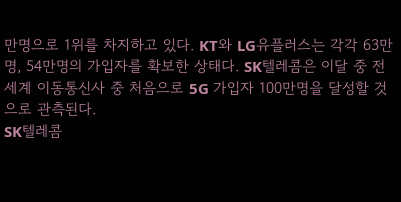만명으로 1위를 차지하고 있다. KT와 LG유플러스는 각각 63만명, 54만명의 가입자를 확보한 상태다. SK텔레콤은 이달 중 전 세계 이동통신사 중 처음으로 5G 가입자 100만명을 달성할 것으로 관측된다.
SK텔레콤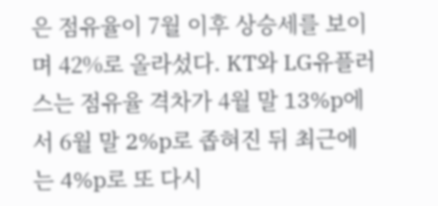은 점유율이 7월 이후 상승세를 보이며 42%로 올라섰다. KT와 LG유플러스는 점유율 격차가 4월 말 13%p에서 6월 말 2%p로 좁혀진 뒤 최근에는 4%p로 또 다시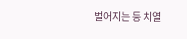벌어지는 등 치열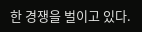한 경쟁을 벌이고 있다.